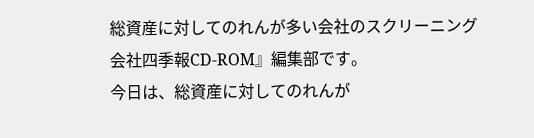総資産に対してのれんが多い会社のスクリーニング
会社四季報CD‐ROM』編集部です。
今日は、総資産に対してのれんが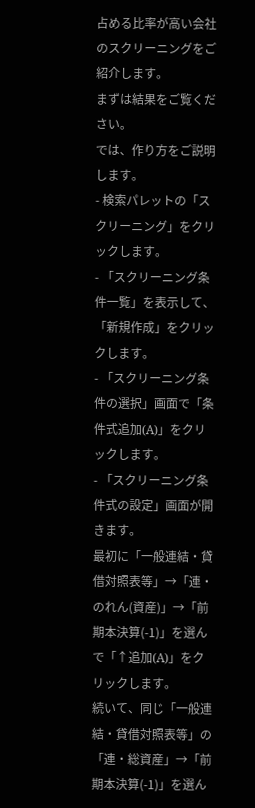占める比率が高い会社のスクリーニングをご紹介します。
まずは結果をご覧ください。
では、作り方をご説明します。
- 検索パレットの「スクリーニング」をクリックします。
- 「スクリーニング条件一覧」を表示して、「新規作成」をクリックします。
- 「スクリーニング条件の選択」画面で「条件式追加(A)」をクリックします。
- 「スクリーニング条件式の設定」画面が開きます。
最初に「一般連結・貸借対照表等」→「連・のれん(資産)」→「前期本決算(-1)」を選んで「↑追加(A)」をクリックします。
続いて、同じ「一般連結・貸借対照表等」の「連・総資産」→「前期本決算(-1)」を選ん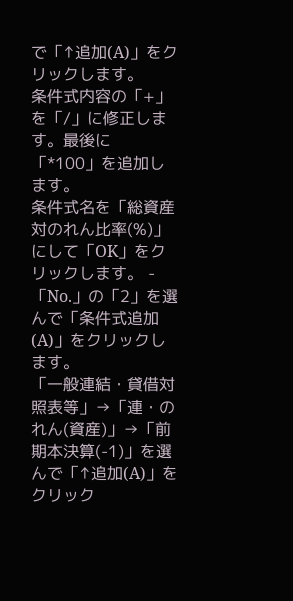で「↑追加(A)」をクリックします。
条件式内容の「+」を「/」に修正します。最後に「*100」を追加します。
条件式名を「総資産対のれん比率(%)」にして「OK」をクリックします。 - 「No.」の「2」を選んで「条件式追加(A)」をクリックします。
「一般連結・貸借対照表等」→「連・のれん(資産)」→「前期本決算(-1)」を選んで「↑追加(A)」をクリック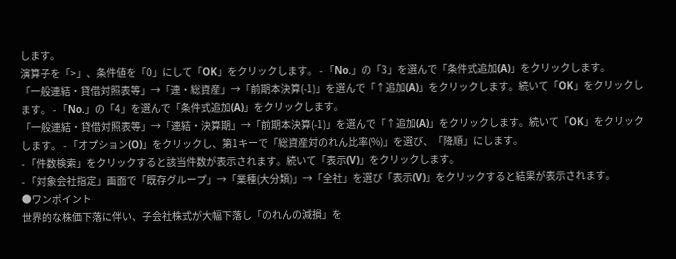します。
演算子を「>」、条件値を「0」にして「OK」をクリックします。 - 「No.」の「3」を選んで「条件式追加(A)」をクリックします。
「一般連結・貸借対照表等」→「連・総資産」→「前期本決算(-1)」を選んで「↑追加(A)」をクリックします。続いて「OK」をクリックします。 - 「No.」の「4」を選んで「条件式追加(A)」をクリックします。
「一般連結・貸借対照表等」→「連結・決算期」→「前期本決算(-1)」を選んで「↑追加(A)」をクリックします。続いて「OK」をクリックします。 - 「オプション(O)」をクリックし、第1キーで「総資産対のれん比率(%)」を選び、「降順」にします。
- 「件数検索」をクリックすると該当件数が表示されます。続いて「表示(V)」をクリックします。
- 「対象会社指定」画面で「既存グループ」→「業種(大分類)」→「全社」を選び「表示(V)」をクリックすると結果が表示されます。
●ワンポイント
世界的な株価下落に伴い、子会社株式が大幅下落し「のれんの減損」を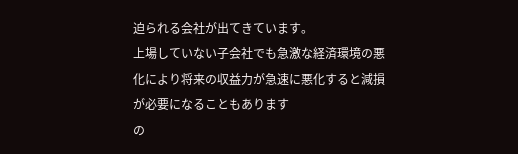迫られる会社が出てきています。
上場していない子会社でも急激な経済環境の悪化により将来の収益力が急速に悪化すると減損が必要になることもあります
の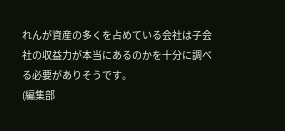れんが資産の多くを占めている会社は子会社の収益力が本当にあるのかを十分に調べる必要がありそうです。
(編集部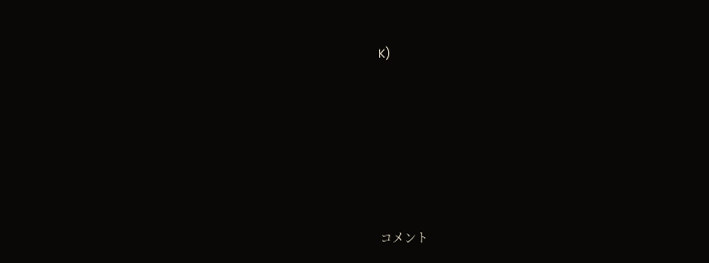K)








コメント